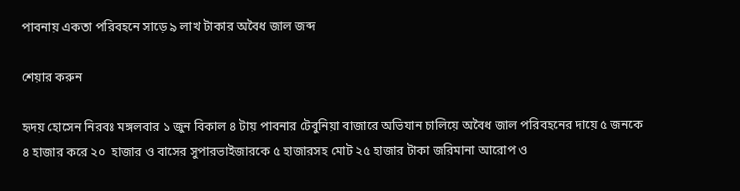পাবনায় একতা পরিবহনে সাড়ে ৯ লাখ টাকার অবৈধ জাল জব্দ

শেয়ার করুন

হৃদয় হোসেন নিরবঃ মঙ্গলবার ১ জুন বিকাল ৪ টায় পাবনার টেবুনিয়া বাজারে অভিযান চালিয়ে অবৈধ জাল পরিবহনের দায়ে ৫ জনকে ৪ হাজার করে ২০  হাজার ও বাসের সুপারভাইজারকে ৫ হাজারসহ মোট ২৫ হাজার টাকা জরিমানা আরোপ ও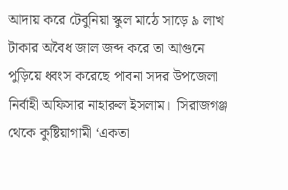আদায় করে টেবুনিয়া স্কুল মাঠে সাড়ে ৯ লাখ টাকার অবৈধ জাল জব্দ করে তা আগুনে পুড়িয়ে ধ্বংস করেছে পাবনা সদর উপজেলা নির্বাহী অফিসার নাহারুল ইসলাম।  সিরাজগঞ্জ থেকে কুষ্টিয়াগামী ‘একতা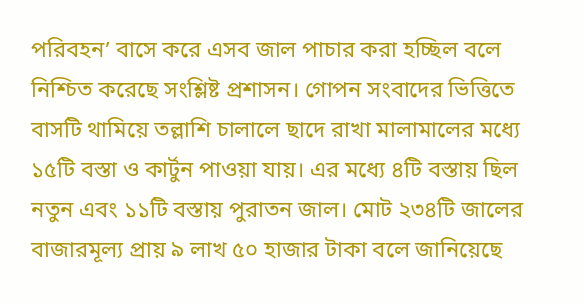পরিবহন’ বাসে করে এসব জাল পাচার করা হচ্ছিল বলে নিশ্চিত করেছে সংশ্লিষ্ট প্রশাসন। গোপন সংবাদের ভিত্তিতে বাসটি থামিয়ে তল্লাশি চালালে ছাদে রাখা মালামালের মধ্যে ১৫টি বস্তা ও কার্টুন পাওয়া যায়। এর মধ্যে ৪টি বস্তায় ছিল নতুন এবং ১১টি বস্তায় পুরাতন জাল। মোট ২৩৪টি জালের বাজারমূল্য প্রায় ৯ লাখ ৫০ হাজার টাকা বলে জানিয়েছে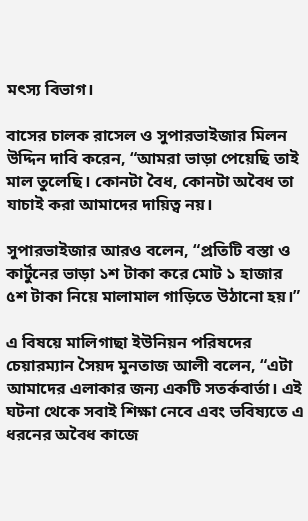মৎস্য বিভাগ।

বাসের চালক রাসেল ও সুপারভাইজার মিলন উদ্দিন দাবি করেন, “আমরা ভাড়া পেয়েছি তাই মাল তুলেছি। কোনটা বৈধ, কোনটা অবৈধ তা যাচাই করা আমাদের দায়িত্ব নয়।

সুপারভাইজার আরও বলেন, “প্রতিটি বস্তা ও কার্টুনের ভাড়া ১শ টাকা করে মোট ১ হাজার ৫শ টাকা নিয়ে মালামাল গাড়িতে উঠানো হয়।”

এ বিষয়ে মালিগাছা ইউনিয়ন পরিষদের চেয়ারম্যান সৈয়দ মুনতাজ আলী বলেন, “এটা আমাদের এলাকার জন্য একটি সতর্কবার্তা। এই ঘটনা থেকে সবাই শিক্ষা নেবে এবং ভবিষ্যতে এ ধরনের অবৈধ কাজে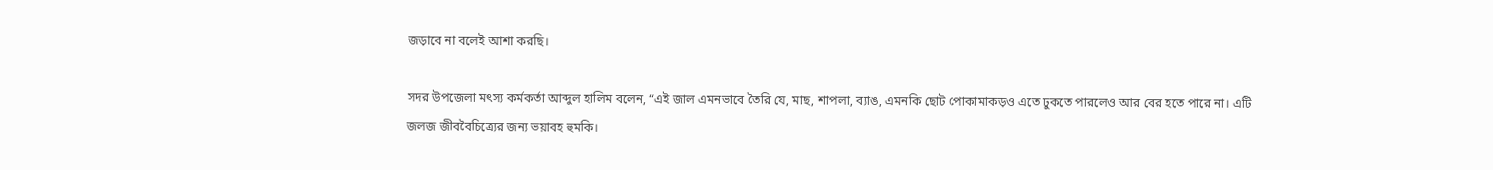জড়াবে না বলেই আশা করছি।

সদর উপজেলা মৎস্য কর্মকর্তা আব্দুল হালিম বলেন, “এই জাল এমনভাবে তৈরি যে, মাছ, শাপলা, ব্যাঙ, এমনকি ছোট পোকামাকড়ও এতে ঢুকতে পারলেও আর বের হতে পারে না। এটি জলজ জীববৈচিত্র্যের জন্য ভয়াবহ হুমকি।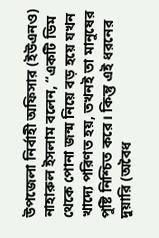উপজেলা নির্বাহী অফিসার (ইউএনও) নাহারুল ইসলাম বলেন, “একটি ডিম থেকে পোনা জন্ম নিয়ে বড় হয়ে যখন খাদ্যে পরিণত হয়, তখনই তা মানুষের পুষ্টি নিশ্চিত করে। কিন্তু এই ধরনের দুয়ারি (অবৈধ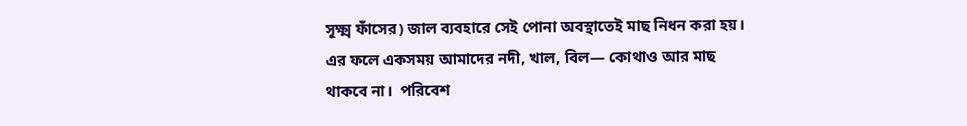সূক্ষ্ম ফাঁসের) জাল ব্যবহারে সেই পোনা অবস্থাতেই মাছ নিধন করা হয়। এর ফলে একসময় আমাদের নদী, খাল, বিল— কোথাও আর মাছ থাকবে না।  পরিবেশ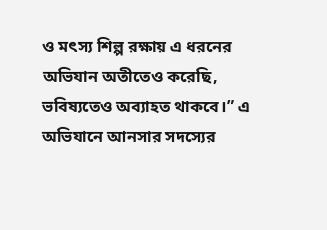ও মৎস্য শিল্প রক্ষায় এ ধরনের অভিযান অতীতেও করেছি, ভবিষ্যতেও অব্যাহত থাকবে।” এ অভিযানে আনসার সদস্যের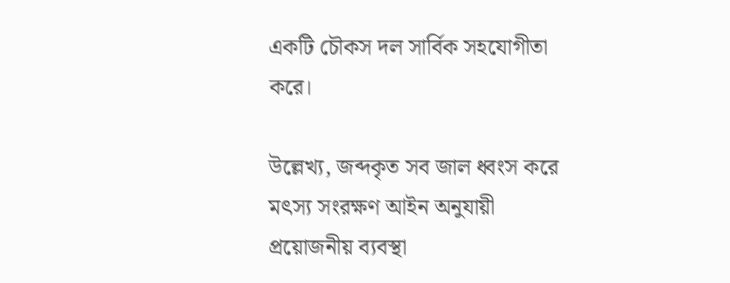একটি চৌকস দল সার্বিক সহযোগীতা করে।

উল্লেখ্য, জব্দকৃত সব জাল ধ্বংস করে মৎস্য সংরক্ষণ আইন অনুযায়ী প্রয়োজনীয় ব্যবস্থা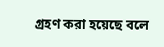গ্রহণ করা হয়েছে বলে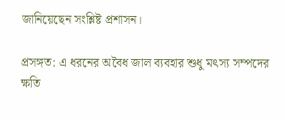জানিয়েছেন সংশ্লিষ্ট প্রশাসন।

প্রসঙ্গত: এ ধরনের অবৈধ জাল ব্যবহার শুধু মৎস্য সম্পদের ক্ষতি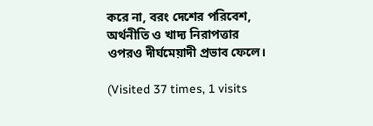করে না, বরং দেশের পরিবেশ, অর্থনীতি ও খাদ্য নিরাপত্তার ওপরও দীর্ঘমেয়াদী প্রভাব ফেলে।

(Visited 37 times, 1 visits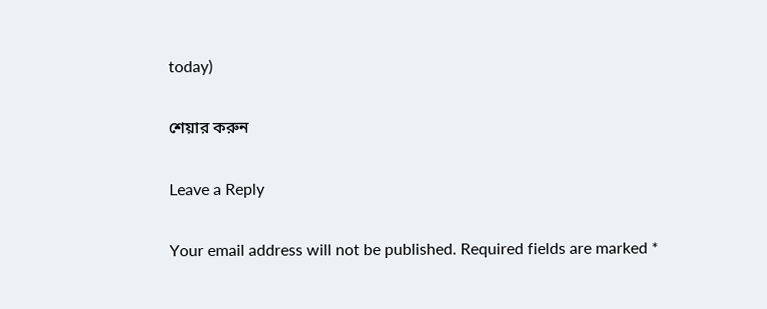today)

শেয়ার করুন

Leave a Reply

Your email address will not be published. Required fields are marked *